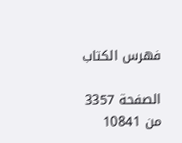فهرس الكتاب

الصفحة 3357 من 10841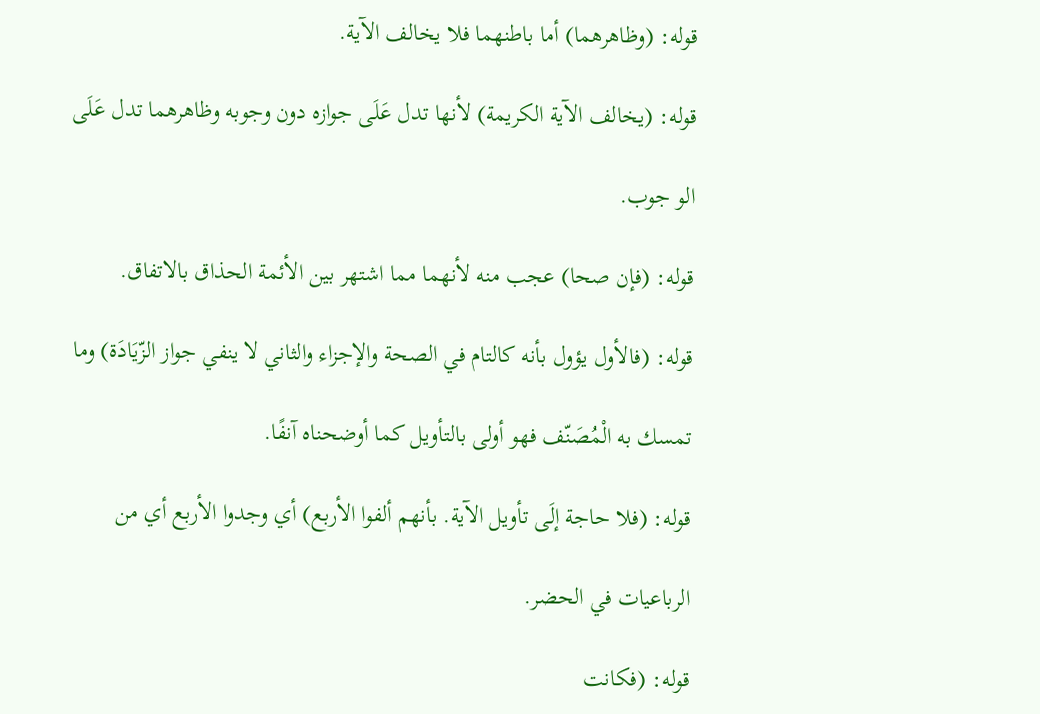قوله: (وظاهرهما) أما باطنهما فلا يخالف الآية.

قوله: (يخالف الآية الكريمة) لأنها تدل عَلَى جوازه دون وجوبه وظاهرهما تدل عَلَى

الو جوب.

قوله: (فإن صحا) عجب منه لأنهما مما اشتهر بين الأئمة الحذاق بالاتفاق.

قوله: (فالأول يؤول بأنه كالتام في الصحة والإجزاء والثاني لا ينفي جواز الزّيَادَة) وما

تمسك به الْمُصَنّف فهو أولى بالتأويل كما أوضحناه آنفًا.

قوله: (فلا حاجة إلَى تأويل الآية. بأنهم ألفوا الأربع) أي وجدوا الأربع أي من

الرباعيات في الحضر.

قوله: (فكانت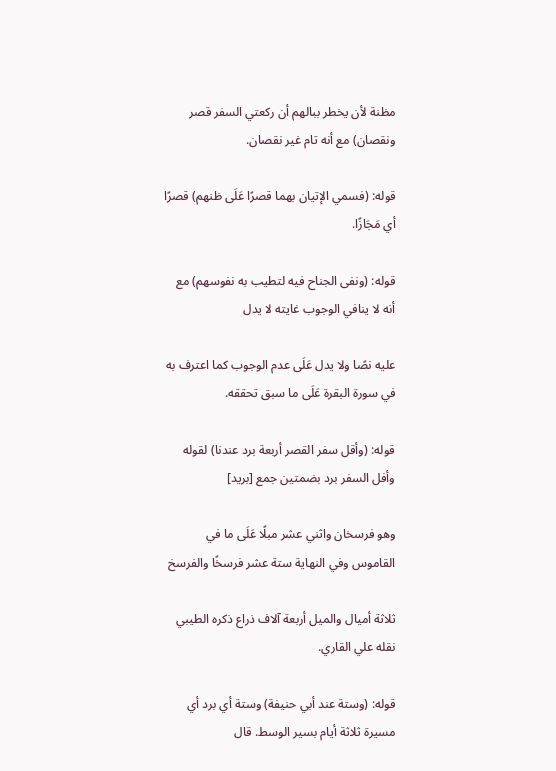مظنة لأن يخطر ببالهم أن ركعتي السفر قصر ونقصان) مع أنه تام غير نقصان.

قوله: (فسمي الإتيان بهما قصرًا عَلَى ظنهم) قصرًا أي مَجَازًا.

قوله: (ونفى الجناح فيه لتطيب به نفوسهم) مع أنه لا ينافي الوجوب غايته لا يدل

عليه نصًا ولا يدل عَلَى عدم الوجوب كما اعترف به في سورة البقرة عَلَى ما سبق تحققه.

قوله: (وأقل سفر القصر أربعة برد عندنا) لقوله وأفل السفر برد بضمتين جمع [بريد]

وهو فرسخان واثني عشر مبلًا عَلَى ما في القاموس وفي النهاية ستة عشر فرسخًا والفرسخ

ثلاثة أميال والميل أربعة آلاف ذراع ذكره الطيبي نقله علي القاري.

قوله: (وستة عند أبي حنيفة) وستة أي برد أي مسيرة ثلاثة أيام بسير الوسط. قال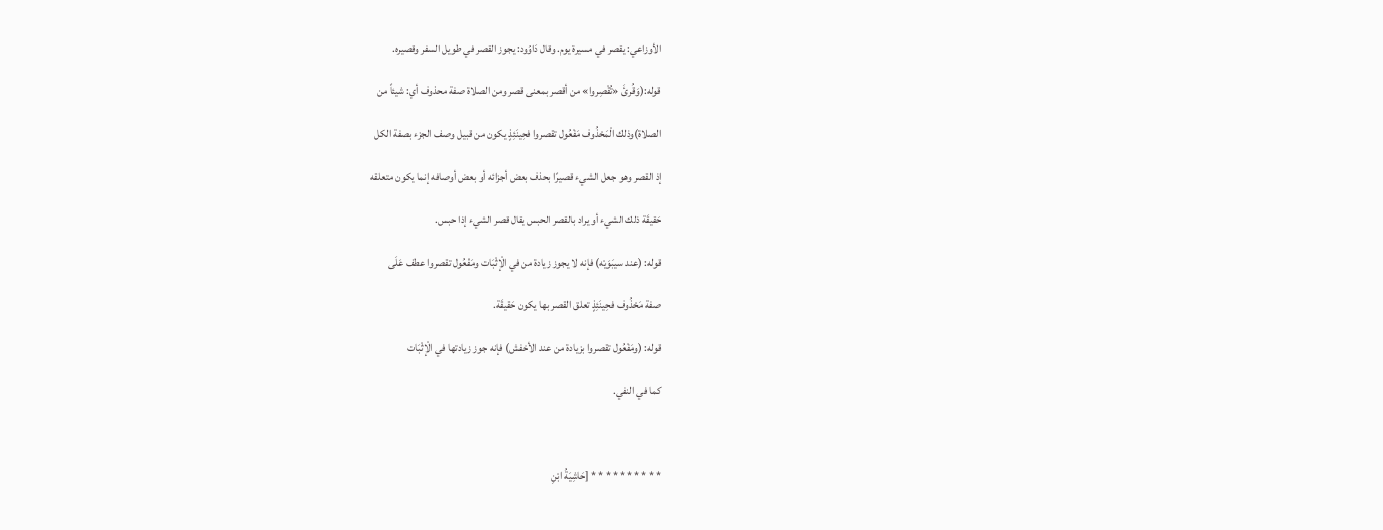الأوزاعي: يقصر في مسيرة يوم. وقال دَاوُود: يجوز القصر في طويل السفر وقصيره.

قوله:(وَقُرئَ «تُقْصِروا» من أقصر بمعنى قصر ومن الصلاة صفة محذوف أي: شيئاً من

الصلاة)وذلك الْمَحْذُوف مَفْعُول تقصروا فحِينَئِذٍ يكون من قبيل وصف الجزء بصفة الكل

إذ القصر وهو جعل الشيء قصيرًا بحذف بعض أجزائه أو بعض أوصافه إنما يكون متعلقه

حَقيقَة ذلك الشيء أو يراد بالقصر الحبس يقال قصر الشيء إذا حبس.

قوله: (عند سيبَوَيْه) فإنه لا يجوز زيادة من في الْإثْبَات ومَفْعُول تقصروا عطف عَلَى

صفة مَحْذُوف فحِينَئِذٍ تعلق القصر بها يكون حَقيقَة.

قوله: (ومَفْعُول تقصروا بزيادة من عند الأخفش) فإنه جوز زيادتها في الْإثْبَات

كما في النفي.



* * * * * * * * * * [حَاشِيَةُ ابْنِ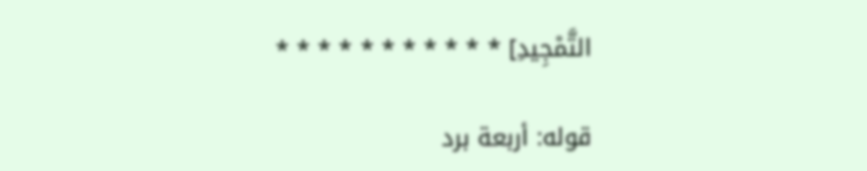التَّمْجِيدِ] * * * * * * * * * * *

قوله: أربعة برد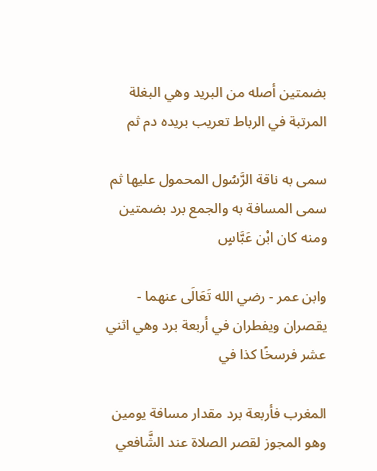بضمتين أصله من البريد وهي البغلة المرتبة في الرباط تعريب بريده دم ثم

سمى به ناقة الرَّسُول المحمول عليها ثم سمى المسافة به والجمع برد بضمتين ومنه كان ابْن عَبَّاسٍ

وابن عمر - رضي الله تَعَالَى عنهما - يقصران ويفطران في أربعة برد وهي اثني عشر فرسخًا كذا في

المغرب فأربعة برد مقدار مسافة يومين وهو المجوز لقصر الصلاة عند الشَّافعي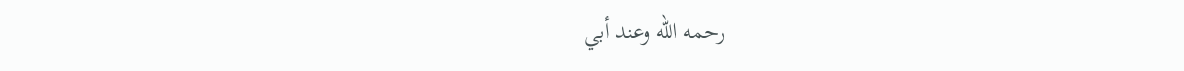رحمه الله وعند أبي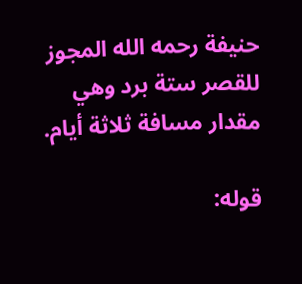حنيفة رحمه الله المجوز للقصر ستة برد وهي مقدار مسافة ثلاثة أيام.

قوله: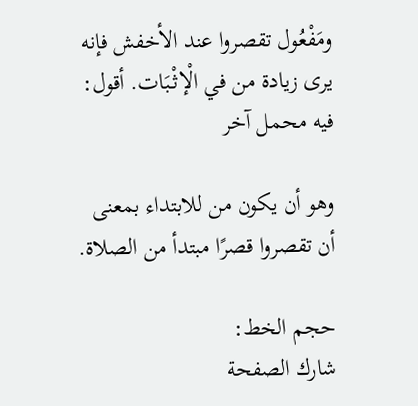ومَفْعُول تقصروا عند الأخفش فإنه يرى زيادة من في الْإثْبَات. أقول: فيه محمل آخر

وهو أن يكون من للابتداء بمعنى أن تقصروا قصرًا مبتدأ من الصلاة.

حجم الخط:
شارك الصفحة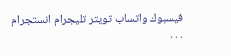فيسبوك واتساب تويتر تليجرام انستجرام
. . .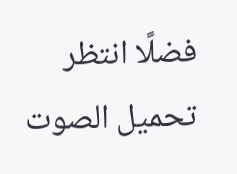فضلًا انتظر تحميل الصوت